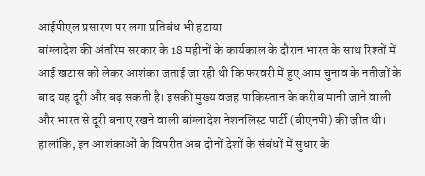आईपीएल प्रसारण पर लगा प्रतिबंध भी हटाया
बांग्लादेश की अंतरिम सरकार के 18 महीनों के कार्यकाल के दौरान भारत के साथ रिश्तों में आई खटास को लेकर आशंका जताई जा रही थी कि फरवरी में हुए आम चुनाव के नतीजों के बाद यह दूरी और बढ़ सकती है। इसकी मुख्य वजह पाकिस्तान के करीब मानी जाने वाली और भारत से दूरी बनाए रखने वाली बांग्लादेश नेशनलिस्ट पार्टी (बीएनपी) की जीत थी। हालांकि, इन आशंकाओं के विपरीत अब दोनों देशों के संबंधों में सुधार के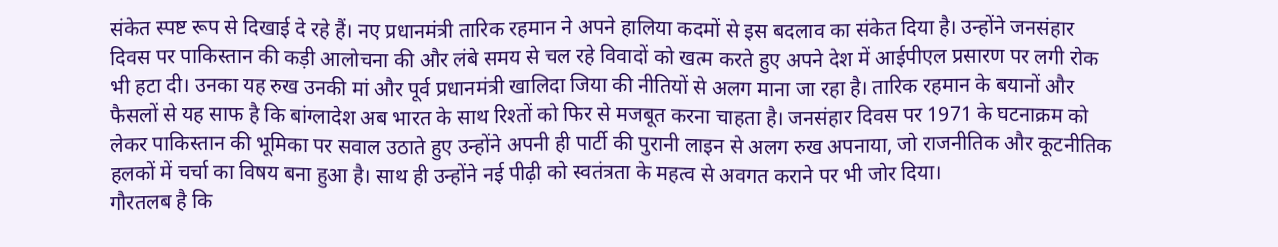संकेत स्पष्ट रूप से दिखाई दे रहे हैं। नए प्रधानमंत्री तारिक रहमान ने अपने हालिया कदमों से इस बदलाव का संकेत दिया है। उन्होंने जनसंहार दिवस पर पाकिस्तान की कड़ी आलोचना की और लंबे समय से चल रहे विवादों को खत्म करते हुए अपने देश में आईपीएल प्रसारण पर लगी रोक भी हटा दी। उनका यह रुख उनकी मां और पूर्व प्रधानमंत्री खालिदा जिया की नीतियों से अलग माना जा रहा है। तारिक रहमान के बयानों और फैसलों से यह साफ है कि बांग्लादेश अब भारत के साथ रिश्तों को फिर से मजबूत करना चाहता है। जनसंहार दिवस पर 1971 के घटनाक्रम को लेकर पाकिस्तान की भूमिका पर सवाल उठाते हुए उन्होंने अपनी ही पार्टी की पुरानी लाइन से अलग रुख अपनाया, जो राजनीतिक और कूटनीतिक हलकों में चर्चा का विषय बना हुआ है। साथ ही उन्होंने नई पीढ़ी को स्वतंत्रता के महत्व से अवगत कराने पर भी जोर दिया।
गौरतलब है कि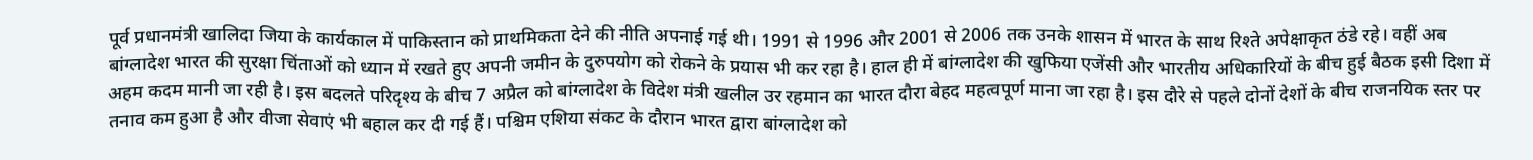पूर्व प्रधानमंत्री खालिदा जिया के कार्यकाल में पाकिस्तान को प्राथमिकता देने की नीति अपनाई गई थी। 1991 से 1996 और 2001 से 2006 तक उनके शासन में भारत के साथ रिश्ते अपेक्षाकृत ठंडे रहे। वहीं अब बांग्लादेश भारत की सुरक्षा चिंताओं को ध्यान में रखते हुए अपनी जमीन के दुरुपयोग को रोकने के प्रयास भी कर रहा है। हाल ही में बांग्लादेश की खुफिया एजेंसी और भारतीय अधिकारियों के बीच हुई बैठक इसी दिशा में अहम कदम मानी जा रही है। इस बदलते परिदृश्य के बीच 7 अप्रैल को बांग्लादेश के विदेश मंत्री खलील उर रहमान का भारत दौरा बेहद महत्वपूर्ण माना जा रहा है। इस दौरे से पहले दोनों देशों के बीच राजनयिक स्तर पर तनाव कम हुआ है और वीजा सेवाएं भी बहाल कर दी गई हैं। पश्चिम एशिया संकट के दौरान भारत द्वारा बांग्लादेश को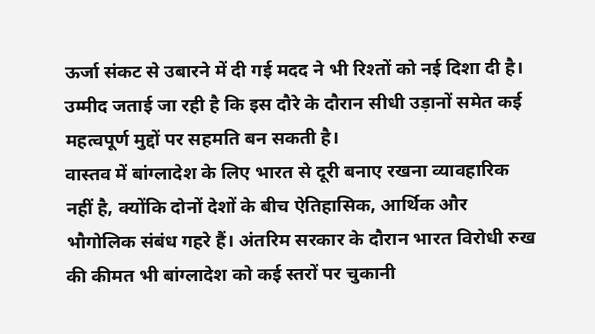ऊर्जा संकट से उबारने में दी गई मदद ने भी रिश्तों को नई दिशा दी है। उम्मीद जताई जा रही है कि इस दौरे के दौरान सीधी उड़ानों समेत कई महत्वपूर्ण मुद्दों पर सहमति बन सकती है।
वास्तव में बांग्लादेश के लिए भारत से दूरी बनाए रखना व्यावहारिक नहीं है, क्योंकि दोनों देशों के बीच ऐतिहासिक, आर्थिक और भौगोलिक संबंध गहरे हैं। अंतरिम सरकार के दौरान भारत विरोधी रुख की कीमत भी बांग्लादेश को कई स्तरों पर चुकानी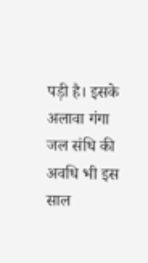पड़ी है। इसके अलावा गंगा जल संधि की अवधि भी इस साल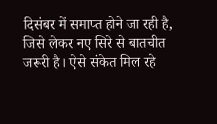दिसंबर में समाप्त होने जा रही है, जिसे लेकर नए सिरे से बातचीत जरूरी है। ऐसे संकेत मिल रहे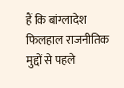हैं कि बांग्लादेश फिलहाल राजनीतिक मुद्दों से पहले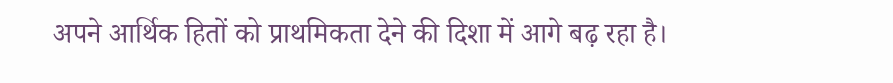अपने आर्थिक हितों को प्राथमिकता देने की दिशा में आगे बढ़ रहा है।